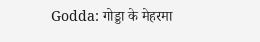Godda: गोड्डा के मेहरमा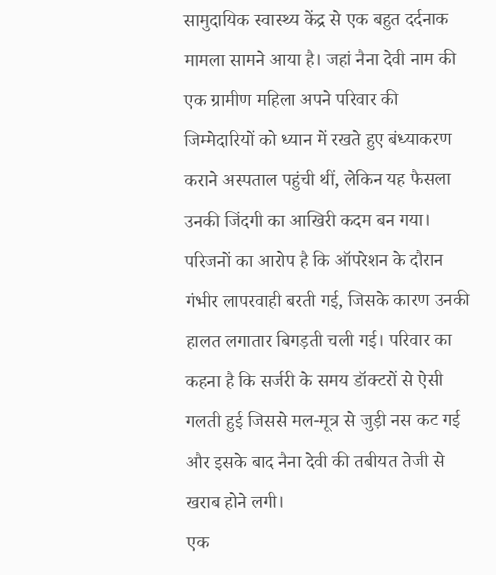सामुदायिक स्वास्थ्य केंद्र से एक बहुत दर्दनाक मामला सामने आया है। जहां नैना देवी नाम की एक ग्रामीण महिला अपने परिवार की जिम्मेदारियों को ध्यान में रखते हुए बंध्याकरण कराने अस्पताल पहुंची थीं, लेकिन यह फैसला उनकी जिंदगी का आखिरी कदम बन गया। परिजनों का आरोप है कि ऑपरेशन के दौरान गंभीर लापरवाही बरती गई, जिसके कारण उनकी हालत लगातार बिगड़ती चली गई। परिवार का कहना है कि सर्जरी के समय डॉक्टरों से ऐसी गलती हुई जिससे मल-मूत्र से जुड़ी नस कट गई और इसके बाद नैना देवी की तबीयत तेजी से खराब होने लगी।
एक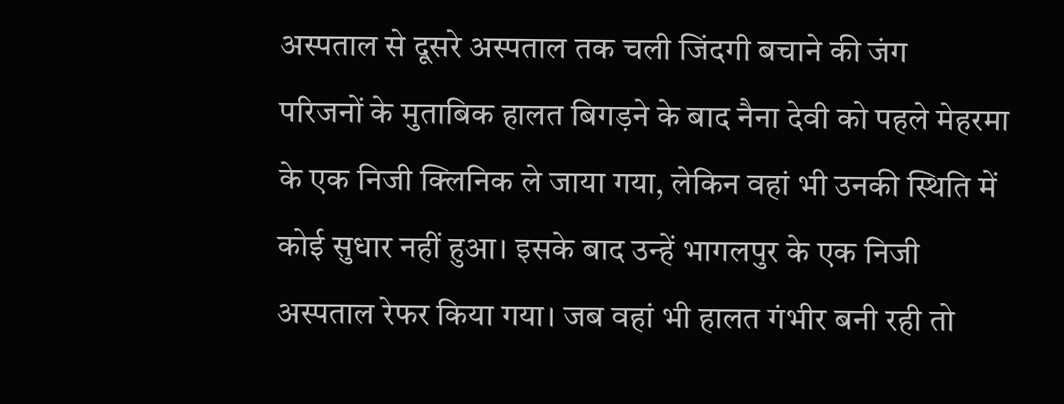अस्पताल से दूसरे अस्पताल तक चली जिंदगी बचाने की जंग
परिजनों के मुताबिक हालत बिगड़ने के बाद नैना देवी को पहले मेहरमा के एक निजी क्लिनिक ले जाया गया, लेकिन वहां भी उनकी स्थिति में कोई सुधार नहीं हुआ। इसके बाद उन्हें भागलपुर के एक निजी अस्पताल रेफर किया गया। जब वहां भी हालत गंभीर बनी रही तो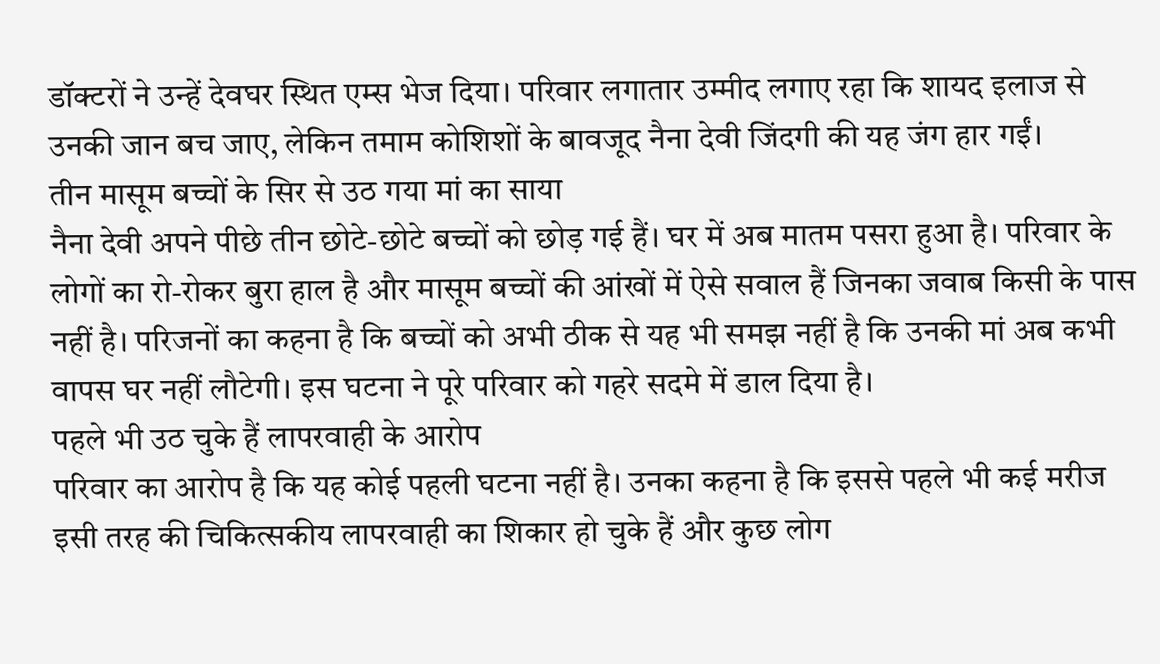डॉक्टरों ने उन्हें देवघर स्थित एम्स भेज दिया। परिवार लगातार उम्मीद लगाए रहा कि शायद इलाज से उनकी जान बच जाए, लेकिन तमाम कोशिशों के बावजूद नैना देवी जिंदगी की यह जंग हार गईं।
तीन मासूम बच्चों के सिर से उठ गया मां का साया
नैना देवी अपने पीछे तीन छोटे-छोटे बच्चों को छोड़ गई हैं। घर में अब मातम पसरा हुआ है। परिवार के लोगों का रो-रोकर बुरा हाल है और मासूम बच्चों की आंखों में ऐसे सवाल हैं जिनका जवाब किसी के पास नहीं है। परिजनों का कहना है कि बच्चों को अभी ठीक से यह भी समझ नहीं है कि उनकी मां अब कभी वापस घर नहीं लौटेगी। इस घटना ने पूरे परिवार को गहरे सदमे में डाल दिया है।
पहले भी उठ चुके हैं लापरवाही के आरोप
परिवार का आरोप है कि यह कोई पहली घटना नहीं है। उनका कहना है कि इससे पहले भी कई मरीज इसी तरह की चिकित्सकीय लापरवाही का शिकार हो चुके हैं और कुछ लोग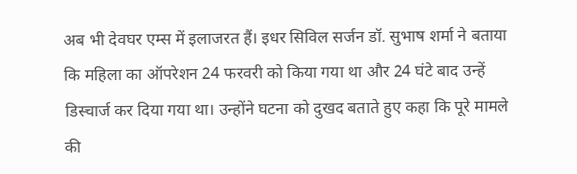अब भी देवघर एम्स में इलाजरत हैं। इधर सिविल सर्जन डॉ. सुभाष शर्मा ने बताया कि महिला का ऑपरेशन 24 फरवरी को किया गया था और 24 घंटे बाद उन्हें डिस्चार्ज कर दिया गया था। उन्होंने घटना को दुखद बताते हुए कहा कि पूरे मामले की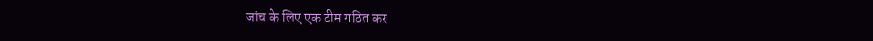जांच के लिए एक टीम गठित कर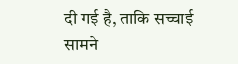दी गई है, ताकि सच्चाई सामने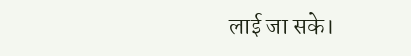लाई जा सके।